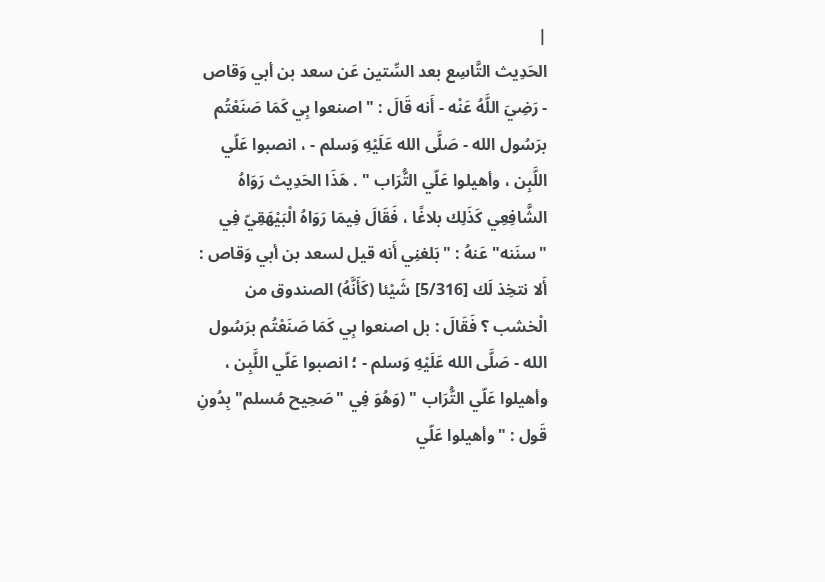|
الحَدِيث التَّاسِع بعد السِّتين عَن سعد بن أبي وَقاص - رَضِيَ اللَّهُ عَنْه - أَنه قَالَ : " اصنعوا بِي كَمَا صَنَعْتُم برَسُول الله - صَلَّى الله عَلَيْهِ وَسلم - ، انصبوا عَلّي اللَّبِن ، وأهيلوا عَلّي التُّرَاب " . هَذَا الحَدِيث رَوَاهُ الشَّافِعِي كَذَلِك بلاغًا ، فَقَالَ فِيمَا رَوَاهُ الْبَيْهَقِيّ فِي "سنَنه" عَنهُ : "بَلغنِي أَنه قيل لسعد بن أبي وَقاص : أَلا نتخِذ لَك [5/316] شَيْئا (كَأَنَّهُ) الصندوق من الْخشب ؟ فَقَالَ : بل اصنعوا بِي كَمَا صَنَعْتُم برَسُول الله - صَلَّى الله عَلَيْهِ وَسلم - ؛ انصبوا عَلّي اللَّبِن ، وأهيلوا عَلّي التُّرَاب " (وَهُوَ فِي "صَحِيح مُسلم" بِدُونِ قَول : "وأهيلوا عَلّي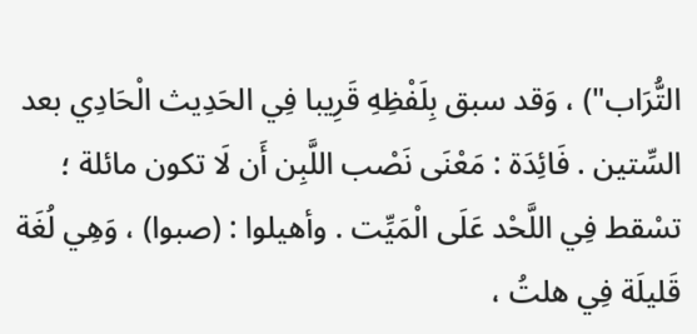التُّرَاب") ، وَقد سبق بِلَفْظِهِ قَرِيبا فِي الحَدِيث الْحَادِي بعد السِّتين . فَائِدَة : مَعْنَى نَصْب اللَّبِن أَن لَا تكون مائلة ؛ تسْقط فِي اللَّحْد عَلَى الْمَيِّت . وأهيلوا : (صبوا) ، وَهِي لُغَة قَليلَة فِي هلتُ ،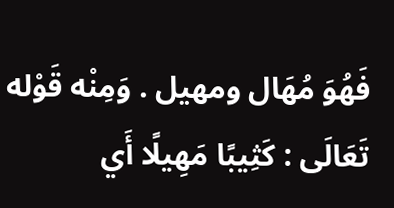فَهُوَ مُهَال ومهيل . وَمِنْه قَوْله تَعَالَى : كَثِيبًا مَهِيلًا أَي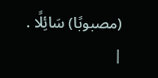(مصبوبًا) سَائِلًا .
|